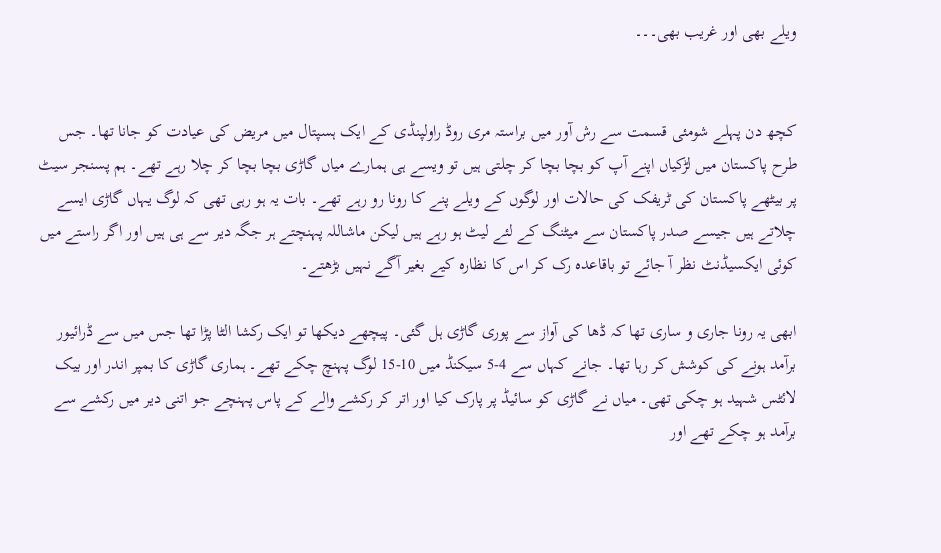ویلے بھی اور غریب بھی۔۔۔


کچھ دن پہلے شومئی قسمت سے رش آور میں براستہ مری روڈ راولپنڈی کے ایک ہسپتال میں مریض کی عیادت کو جانا تھا۔ جس طرح پاکستان میں لڑکیاں اپنے آپ کو بچا بچا کر چلتی ہیں تو ویسے ہی ہمارے میاں گاڑی بچا بچا کر چلا رہے تھے۔ ہم پسنجر سیٹ پر بیٹھے پاکستان کی ٹریفک کی حالات اور لوگوں کے ویلے پنے کا رونا رو رہے تھے۔ بات یہ ہو رہی تھی کہ لوگ یہاں گاڑی ایسے چلاتے ہیں جیسے صدر پاکستان سے میٹنگ کے لئے لیٹ ہو رہے ہیں لیکن ماشاللہ پہنچتے ہر جگہ دیر سے ہی ہیں اور اگر راستے میں کوئی ایکسیڈنٹ نظر آ جائے تو باقاعدہ رک کر اس کا نظارہ کیے بغیر آگے نہیں بڑھتے۔

ابھی یہ رونا جاری و ساری تھا کہ ڈھا کی آواز سے پوری گاڑی ہل گئی۔ پیچھے دیکھا تو ایک رکشا الٹا پڑا تھا جس میں سے ڈرائیور برآمد ہونے کی کوشش کر رہا تھا۔ جانے کہاں سے 4-5 سیکنڈ میں 10-15 لوگ پہنچ چکے تھے۔ ہماری گاڑی کا بمپر اندر اور بیک لائٹس شہید ہو چکی تھی۔ میاں نے گاڑی کو سائیڈ پر پارک کیا اور اتر کر رکشے والے کے پاس پہنچے جو اتنی دیر میں رکشے سے برآمد ہو چکے تھے اور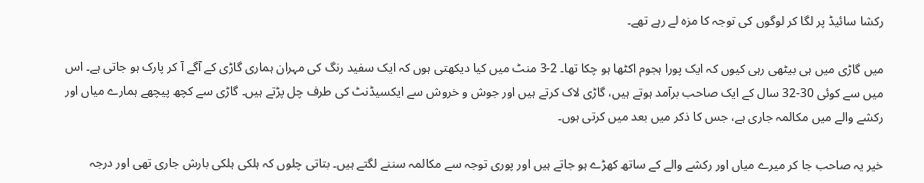رکشا سائیڈ پر لگا کر لوگوں کی توجہ کا مزہ لے رہے تھے۔

میں گاڑی میں ہی بیٹھی رہی کیوں کہ ایک پورا ہجوم اکٹھا ہو چکا تھا۔ 2-3 منٹ میں کیا دیکھتی ہوں کہ ایک سفید رنگ کی مہران ہماری گاڑی کے آگے آ کر پارک ہو جاتی ہے۔ اس میں سے کوئی 30-32 سال کے ایک صاحب برآمد ہوتے ہیں، گاڑی لاک کرتے ہیں اور جوش و خروش سے ایکسیڈنٹ کی طرف چل پڑتے ہیں۔ گاڑی سے کچھ پیچھے ہمارے میاں اور رکشے والے میں مکالمہ جاری ہے، جس کا ذکر میں بعد میں کرتی ہوں۔

خیر یہ صاحب جا کر میرے میاں اور رکشے والے کے ساتھ کھڑے ہو جاتے ہیں اور پوری توجہ سے مکالمہ سننے لگتے ہیں۔ بتاتی چلوں کہ ہلکی ہلکی بارش جاری تھی اور درجہ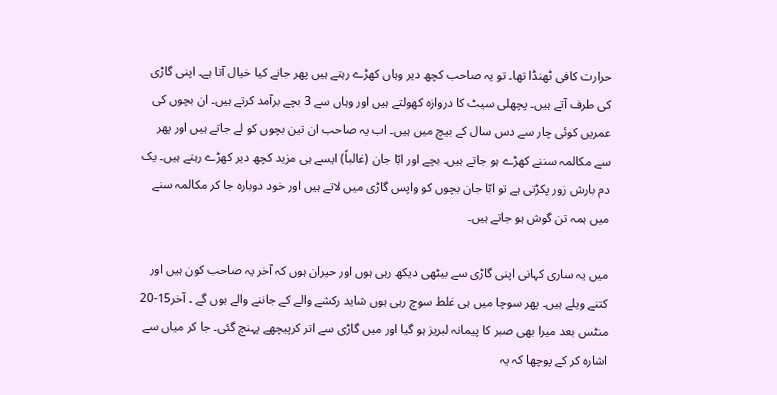حرارت کافی ٹھنڈا تھا۔ تو یہ صاحب کچھ دیر وہاں کھڑے رہتے ہیں پھر جانے کیا خیال آتا ہے۔ اپنی گاڑی کی طرف آتے ہیں۔ پچھلی سیٹ کا دروازہ کھولتے ہیں اور وہاں سے 3 بچے برآمد کرتے ہیں۔ ان بچوں کی عمریں کوئی چار سے دس سال کے بیچ میں ہیں۔ اب یہ صاحب ان تین بچوں کو لے جاتے ہیں اور پھر سے مکالمہ سننے کھڑے ہو جاتے ہیں۔ بچے اور ابّا جان (غالباً) ایسے ہی مزید کچھ دیر کھڑے رہتے ہیں۔ یک دم بارش زور پکڑتی ہے تو ابّا جان بچوں کو واپس گاڑی میں لاتے ہیں اور خود دوبارہ جا کر مکالمہ سنے میں ہمہ تن گوش ہو جاتے ہیں۔

میں یہ ساری کہانی اپنی گاڑی سے بیٹھی دیکھ رہی ہوں اور حیران ہوں کہ آخر یہ صاحب کون ہیں اور کتنے ویلے ہیں۔ پھر سوچا میں ہی غلط سوچ رہی ہوں شاید رکشے والے کے جاننے والے ہوں گے ۔ آخر15-20 منٹس بعد میرا بھی صبر کا پیمانہ لبریز ہو گیا اور میں گاڑی سے اتر کرپیچھے پہنچ گئی۔ جا کر میاں سے اشارہ کر کے پوچھا کہ یہ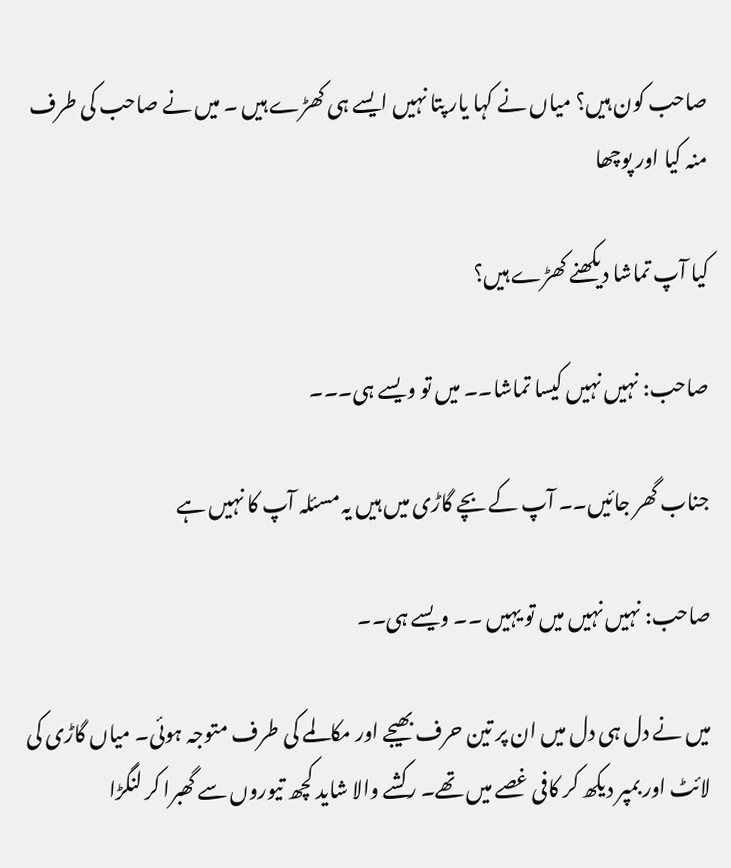صاحب کون ہیں؟ میاں نے کہا یار پتا نہیں ایسے ہی کھڑے ہیں ۔ میں نے صاحب کی طرف منہ کیا اور پوچھا

کیا آپ تماشا دیکھنے کھڑے ہیں؟

صاحب: نہیں نہیں کیسا تماشا۔۔ میں تو ویسے ہی۔۔۔

جناب گھر جائیں۔۔ آپ کے بچے گاڑی میں ہیں یہ مسئلہ آپ کا نہیں ہے

صاحب: نہیں نہیں میں تو یہیں ۔۔ ویسے ہی۔۔

میں نے دل ہی دل میں ان پر تین حرف بھیجے اور مکالمے کی طرف متوجہ ہوئی۔ میاں گاڑی کی لائٹ اور بمپر دیکھ کر کافی غصے میں تھے۔ رکشے والا شاید کچھ تیوروں سے گھبرا کر لنگڑا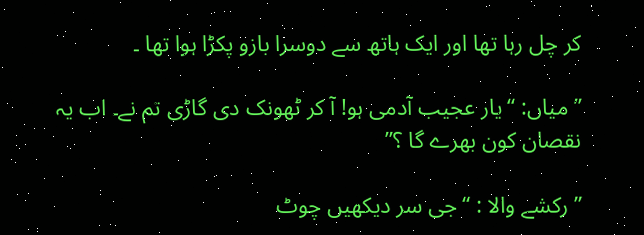کر چل رہا تھا اور ایک ہاتھ سے دوسرا بازو پکڑا ہوا تھا ۔

” میاں: “یار عجیب آدمی ہو! آ کر ٹھونک دی گاڑی تم نے۔ اب یہ نقصان کون بھرے گا ؟”

” رکشے والا : “جی سر دیکھیں چوٹ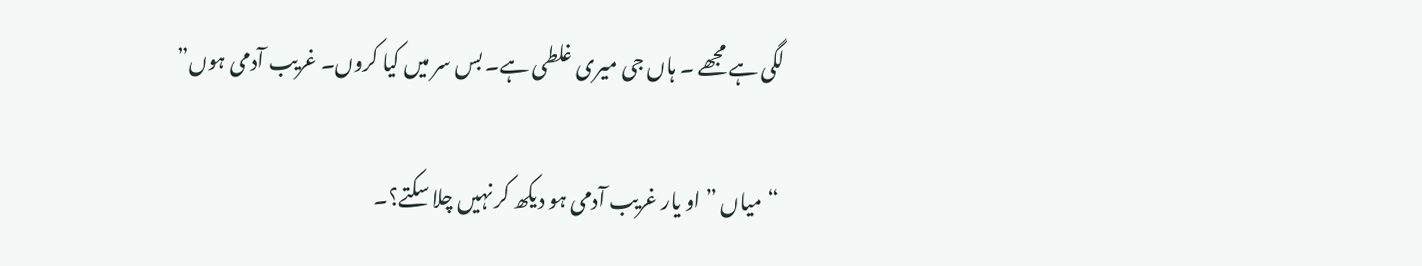لگی ہے مجھے ۔ ہاں جی میری غلطی ہے۔ بس سر میں کیا کروں۔ غریب آدمی ہوں”

 “میاں ” او یار غریب آدمی ہو دیکھ کر نہیں چلا سکتے؟۔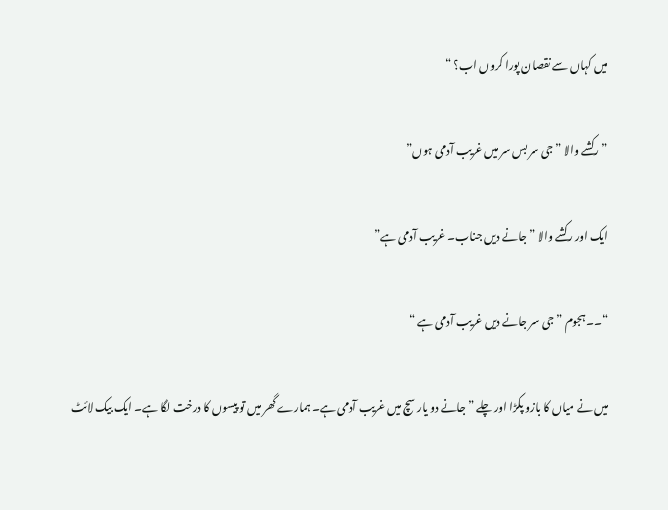میں کہاں سے نقصان پورا کروں اب؟ “

” رکشے والا ” جی سر بس سر میں غریب آدمی ہوں”

ایک اور رکشے والا ” جانے دیں جناب۔ غریب آدمی ہے”

“۔۔ہجوم ” جی سر جانے دیں غریب آدمی ہے “

میں نے میاں کا بازو پکڑا اور چلے ” جانے دو یار سچ میں غریب آدمی ہے۔ ہمارے گھر میں تو پیسوں کا درخت لگا ہے۔ ایک بیک لائٹ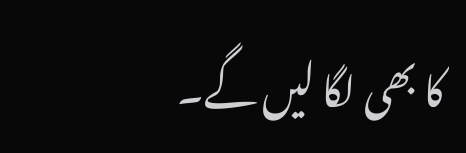کا بھی لگا لیں گے۔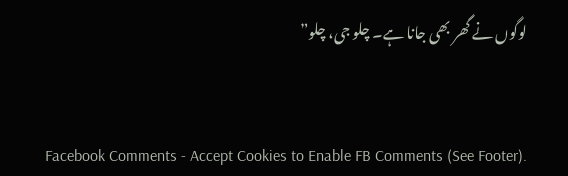لوگوں نے گھر بھی جانا ہے۔ چلو جی، چلو”


Facebook Comments - Accept Cookies to Enable FB Comments (See Footer).